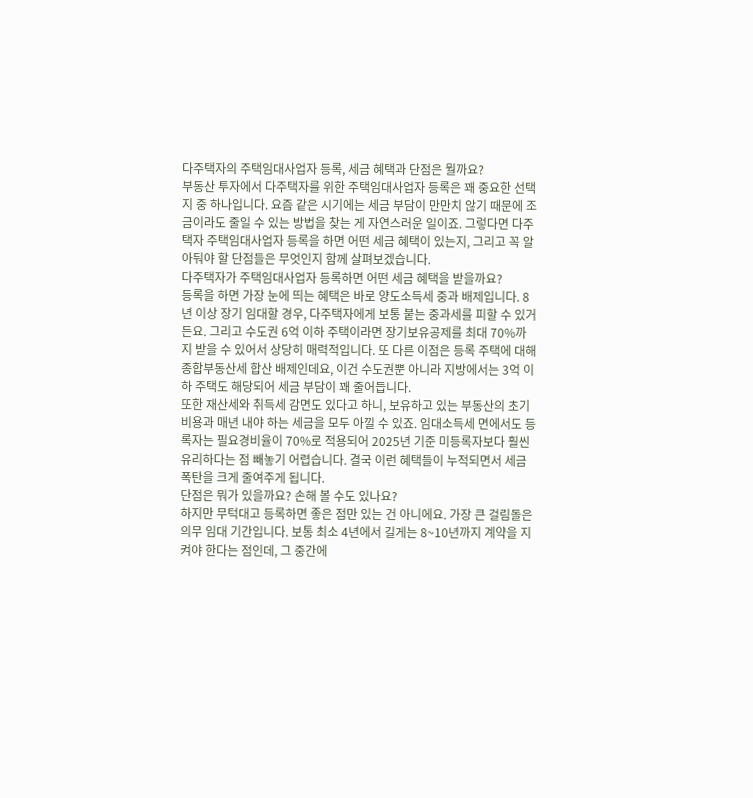다주택자의 주택임대사업자 등록, 세금 혜택과 단점은 뭘까요?
부동산 투자에서 다주택자를 위한 주택임대사업자 등록은 꽤 중요한 선택지 중 하나입니다. 요즘 같은 시기에는 세금 부담이 만만치 않기 때문에 조금이라도 줄일 수 있는 방법을 찾는 게 자연스러운 일이죠. 그렇다면 다주택자 주택임대사업자 등록을 하면 어떤 세금 혜택이 있는지, 그리고 꼭 알아둬야 할 단점들은 무엇인지 함께 살펴보겠습니다.
다주택자가 주택임대사업자 등록하면 어떤 세금 혜택을 받을까요?
등록을 하면 가장 눈에 띄는 혜택은 바로 양도소득세 중과 배제입니다. 8년 이상 장기 임대할 경우, 다주택자에게 보통 붙는 중과세를 피할 수 있거든요. 그리고 수도권 6억 이하 주택이라면 장기보유공제를 최대 70%까지 받을 수 있어서 상당히 매력적입니다. 또 다른 이점은 등록 주택에 대해 종합부동산세 합산 배제인데요, 이건 수도권뿐 아니라 지방에서는 3억 이하 주택도 해당되어 세금 부담이 꽤 줄어듭니다.
또한 재산세와 취득세 감면도 있다고 하니, 보유하고 있는 부동산의 초기 비용과 매년 내야 하는 세금을 모두 아낄 수 있죠. 임대소득세 면에서도 등록자는 필요경비율이 70%로 적용되어 2025년 기준 미등록자보다 훨씬 유리하다는 점 빼놓기 어렵습니다. 결국 이런 혜택들이 누적되면서 세금 폭탄을 크게 줄여주게 됩니다.
단점은 뭐가 있을까요? 손해 볼 수도 있나요?
하지만 무턱대고 등록하면 좋은 점만 있는 건 아니에요. 가장 큰 걸림돌은 의무 임대 기간입니다. 보통 최소 4년에서 길게는 8~10년까지 계약을 지켜야 한다는 점인데, 그 중간에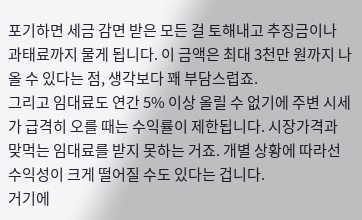포기하면 세금 감면 받은 모든 걸 토해내고 추징금이나 과태료까지 물게 됩니다. 이 금액은 최대 3천만 원까지 나올 수 있다는 점, 생각보다 꽤 부담스럽죠.
그리고 임대료도 연간 5% 이상 올릴 수 없기에 주변 시세가 급격히 오를 때는 수익률이 제한됩니다. 시장가격과 맞먹는 임대료를 받지 못하는 거죠. 개별 상황에 따라선 수익성이 크게 떨어질 수도 있다는 겁니다.
거기에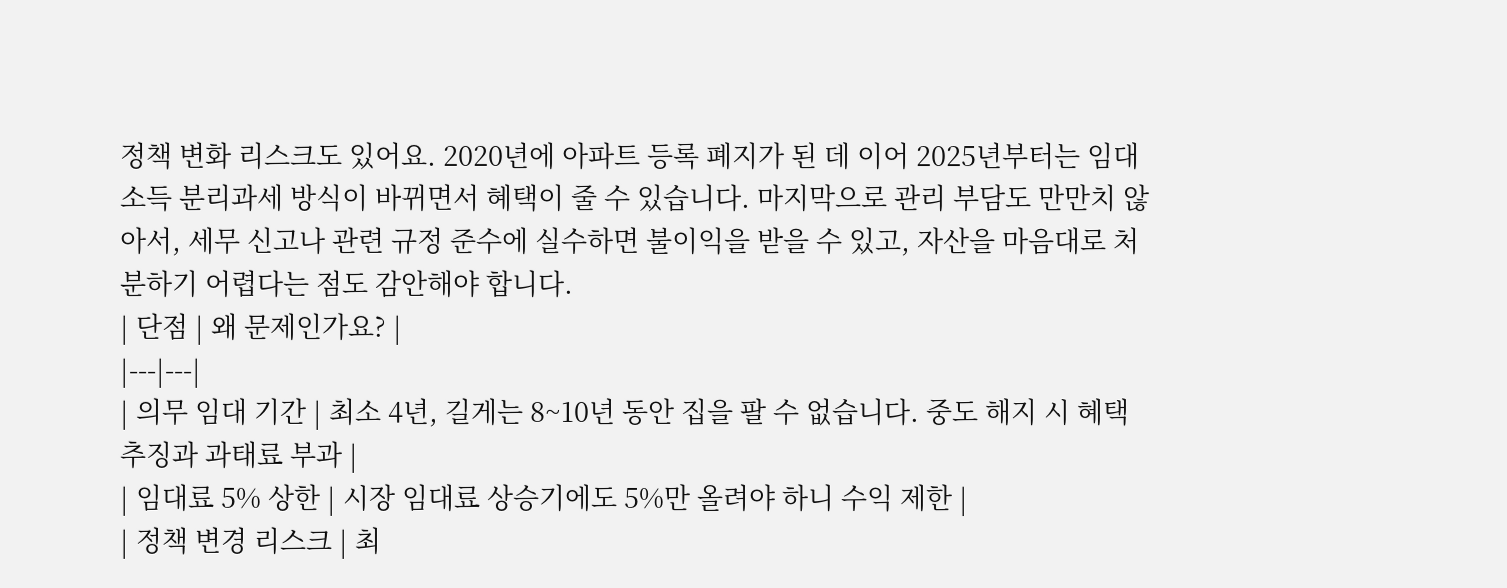정책 변화 리스크도 있어요. 2020년에 아파트 등록 폐지가 된 데 이어 2025년부터는 임대소득 분리과세 방식이 바뀌면서 혜택이 줄 수 있습니다. 마지막으로 관리 부담도 만만치 않아서, 세무 신고나 관련 규정 준수에 실수하면 불이익을 받을 수 있고, 자산을 마음대로 처분하기 어렵다는 점도 감안해야 합니다.
| 단점 | 왜 문제인가요? |
|---|---|
| 의무 임대 기간 | 최소 4년, 길게는 8~10년 동안 집을 팔 수 없습니다. 중도 해지 시 혜택 추징과 과태료 부과 |
| 임대료 5% 상한 | 시장 임대료 상승기에도 5%만 올려야 하니 수익 제한 |
| 정책 변경 리스크 | 최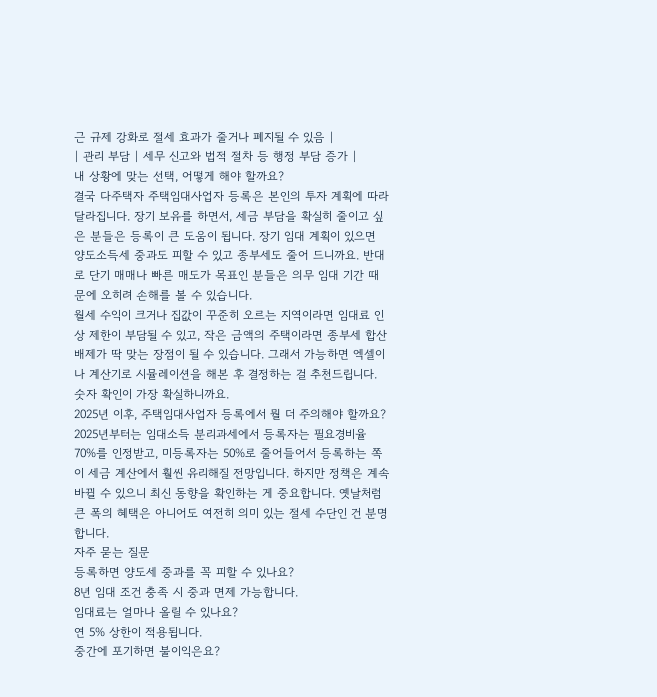근 규제 강화로 절세 효과가 줄거나 폐지될 수 있음 |
| 관리 부담 | 세무 신고와 법적 절차 등 행정 부담 증가 |
내 상황에 맞는 선택, 어떻게 해야 할까요?
결국 다주택자 주택임대사업자 등록은 본인의 투자 계획에 따라 달라집니다. 장기 보유를 하면서, 세금 부담을 확실히 줄이고 싶은 분들은 등록이 큰 도움이 됩니다. 장기 임대 계획이 있으면 양도소득세 중과도 피할 수 있고 종부세도 줄어 드니까요. 반대로 단기 매매나 빠른 매도가 목표인 분들은 의무 임대 기간 때문에 오히려 손해를 볼 수 있습니다.
월세 수익이 크거나 집값이 꾸준히 오르는 지역이라면 임대료 인상 제한이 부담될 수 있고, 작은 금액의 주택이라면 종부세 합산 배제가 딱 맞는 장점이 될 수 있습니다. 그래서 가능하면 엑셀이나 계산기로 시뮬레이션을 해본 후 결정하는 걸 추천드립니다. 숫자 확인이 가장 확실하니까요.
2025년 이후, 주택임대사업자 등록에서 뭘 더 주의해야 할까요?
2025년부터는 임대소득 분리과세에서 등록자는 필요경비율 70%를 인정받고, 미등록자는 50%로 줄어들어서 등록하는 쪽이 세금 계산에서 훨씬 유리해질 전망입니다. 하지만 정책은 계속 바뀔 수 있으니 최신 동향을 확인하는 게 중요합니다. 옛날처럼 큰 폭의 혜택은 아니어도 여전히 의미 있는 절세 수단인 건 분명합니다.
자주 묻는 질문
등록하면 양도세 중과를 꼭 피할 수 있나요?
8년 임대 조건 충족 시 중과 면제 가능합니다.
임대료는 얼마나 올릴 수 있나요?
연 5% 상한이 적용됩니다.
중간에 포기하면 불이익은요?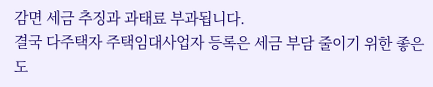감면 세금 추징과 과태료 부과됩니다.
결국 다주택자 주택임대사업자 등록은 세금 부담 줄이기 위한 좋은 도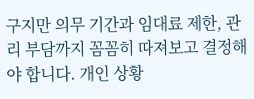구지만 의무 기간과 임대료 제한, 관리 부담까지 꼼꼼히 따져보고 결정해야 합니다. 개인 상황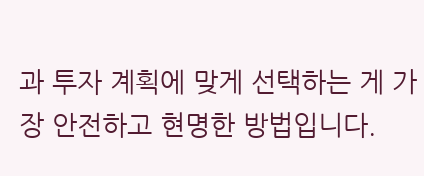과 투자 계획에 맞게 선택하는 게 가장 안전하고 현명한 방법입니다.